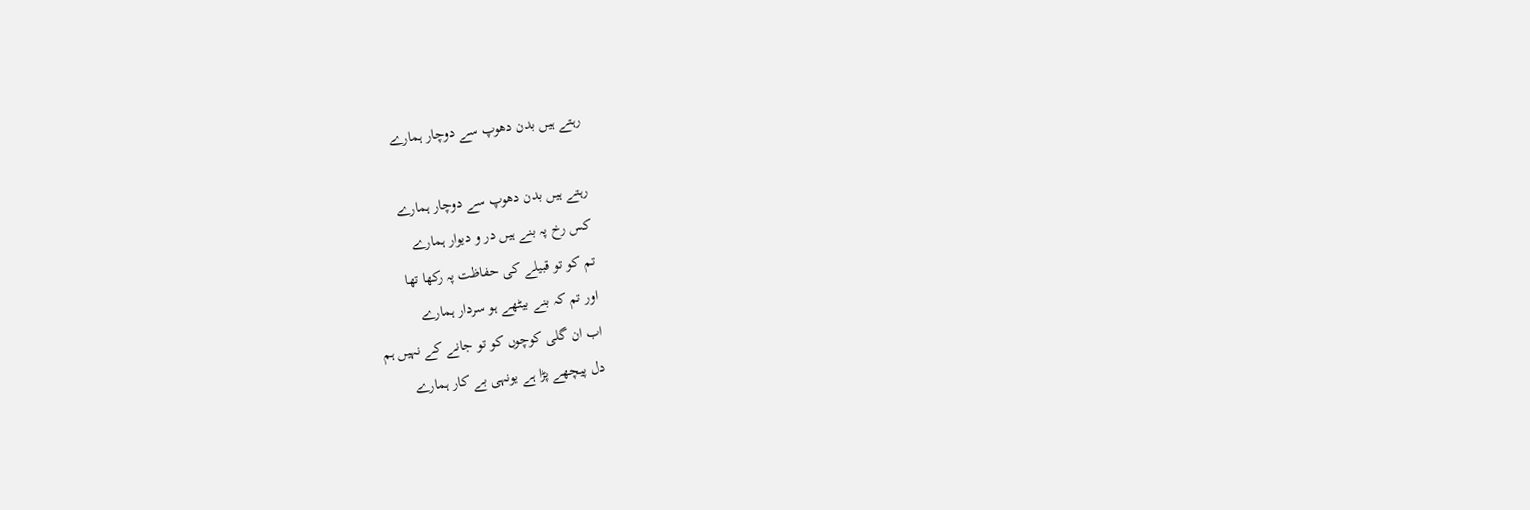رہتے ہیں بدن دھوپ سے دوچار ہمارے

رہتے ہیں بدن دھوپ سے دوچار ہمارے
کس رخ پہ بنے ہیں در و دیوار ہمارے
تم کو تو قبیلے کی حفاظت پہ رکھا تھا
اور تم کہ بنے بیٹھے ہو سردار ہمارے
اب ان گلی کوچوں کو تو جانے کے نہیں ہم
دل پیچھے پڑا ہے یونہی بے کار ہمارے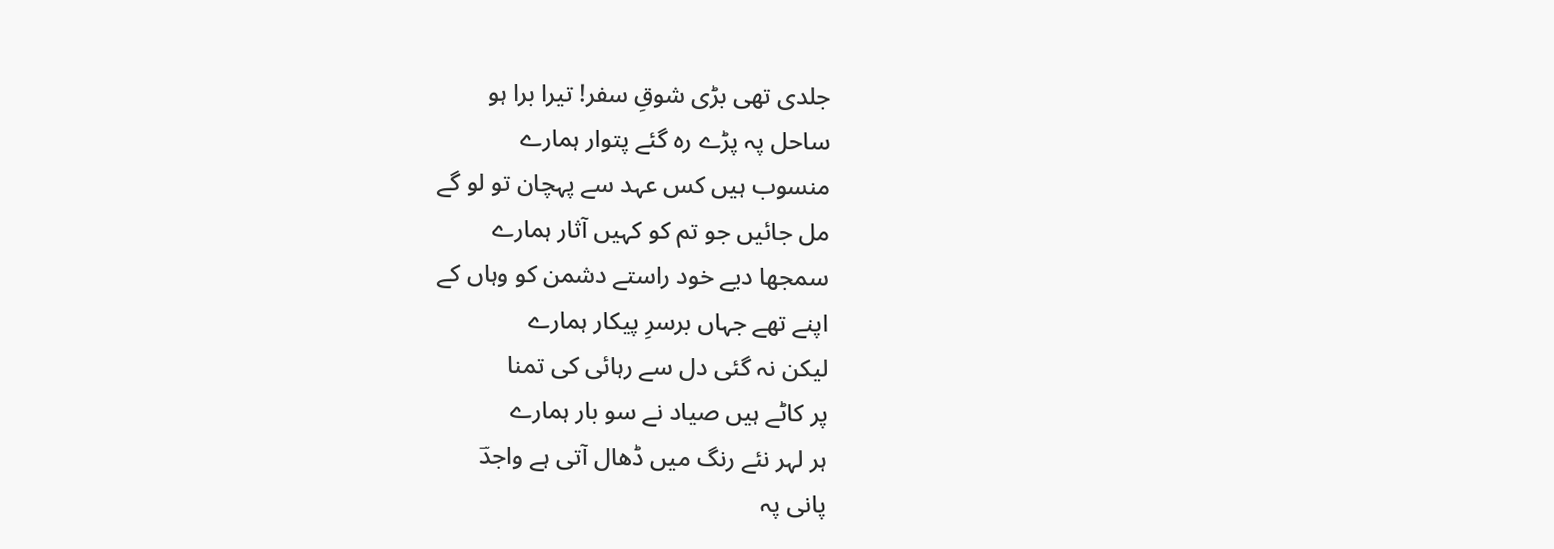جلدی تھی بڑی شوقِ سفر! تیرا برا ہو
ساحل پہ پڑے رہ گئے پتوار ہمارے
منسوب ہیں کس عہد سے پہچان تو لو گے
مل جائیں جو تم کو کہیں آثار ہمارے
سمجھا دیے خود راستے دشمن کو وہاں کے
اپنے تھے جہاں برسرِ پیکار ہمارے
لیکن نہ گئی دل سے رہائی کی تمنا
پر کاٹے ہیں صیاد نے سو بار ہمارے
ہر لہر نئے رنگ میں ڈھال آتی ہے واجدؔ
پانی پہ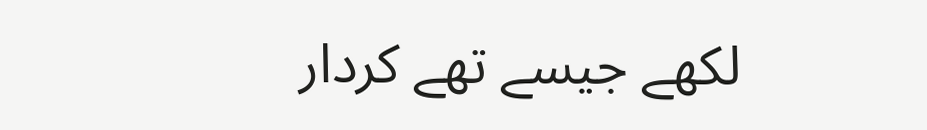لکھے جیسے تھے کردار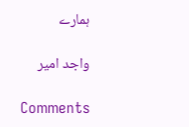ہمارے

واجد امیر

Comments